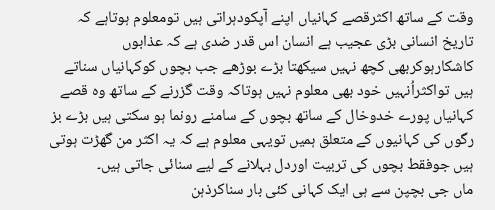وقت کے ساتھ اکثرقصے کہانیاں اپنے آپکودہراتی ہیں تومعلوم ہوتاہے کہ تاریخ انسانی بڑی عجیب ہے انسان اس قدر ضدی ہے کہ عذابوں کاشکارہوکربھی کچھ نہیں سیکھتا بڑے بوڑھے جب بچوں کوکہانیاں سناتے ہیں تواکثراُنہیں خود بھی معلوم نہیں ہوتاکہ وقت گزرنے کے ساتھ وہ قصے کہانیاں پورے خدوخال کے ساتھ بچوں کے سامنے رونما ہو سکتی ہیں بڑے بز رگوں کی کہانیوں کے متعلق ہمیں تویہی معلوم ہے کہ یہ اکثر من گھڑت ہوتی ہیں جوفقط بچوں کی تربیت اوردل بہلانے کے لیے سنائی جاتی ہیں۔
ماں جی بچپن سے ہی ایک کہانی کئی بار سناکرذہن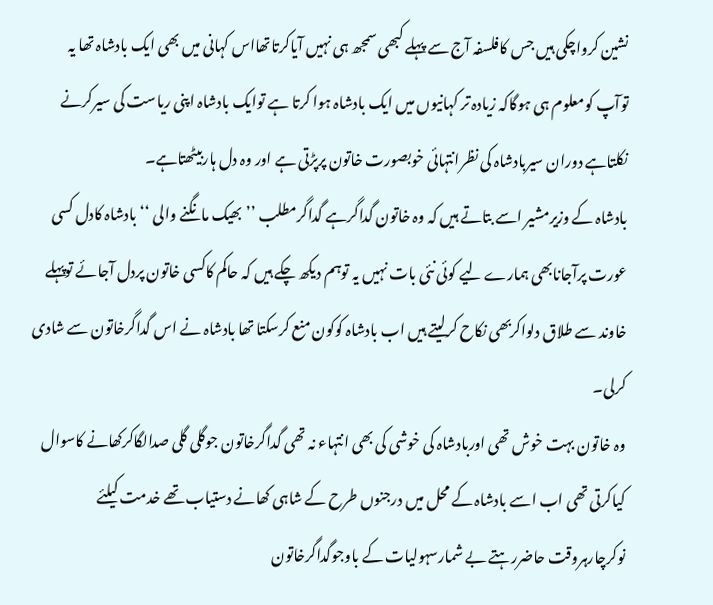نشین کرواچکی ہیں جس کافلسفہ آج سے پہلے کبھی سمجھ ہی نہیں آیاکرتاتھااس کہانی میں بھی ایک بادشاہ تھا یہ توآپ کومعلوم ہی ہوگاکہ زیادہ تر کہانیوں میں ایک بادشاہ ہوا کرتا ہے توایک بادشاہ اپنی ریاست کی سیرکرنے نکلتاہے دوران سیربادشاہ کی نظرانتہائی خوبصورت خاتون پرپڑتی ہے اور وہ دل ہاربیٹھتاہے۔
بادشاہ کے وزیرمشیر اسے بتاتے ہیں کہ وہ خاتون گداگرہے گداگرمطلب ’’بھیک مانگنے والی ‘‘بادشاہ کادل کسی عورت پرآجانابھی ہمارے لیے کوئی نئی بات نہیں یہ توہم دیکھ چکے ہیں کہ حاکم کاکسی خاتون پردل آجائے توپہلے خاوند سے طلاق دلواکربھی نکاح کرلیتے ہیں اب بادشاہ کوکون منع کرسکتا تھا بادشاہ نے اس گداگرخاتون سے شادی کرلی۔
وہ خاتون بہت خوش تھی اوربادشاہ کی خوشی کی بھی انتہاء نہ تھی گداگرخاتون جوگلی گلی صدالگاکرکھانے کاسوال کیاکرتی تھی اب اسے بادشاہ کے محل میں درجنوں طرح کے شاہی کھانے دستیاب تھے خدمت کیلئے نوکرچارہروقت حاضررہتے بے شمارسہولیات کے باوجوگداگرخاتون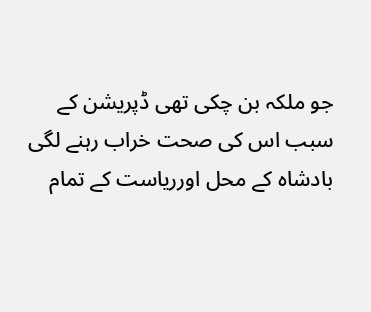جو ملکہ بن چکی تھی ڈپریشن کے سبب اس کی صحت خراب رہنے لگی بادشاہ کے محل اورریاست کے تمام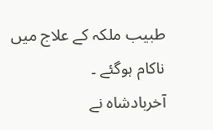طبیب ملکہ کے علاج میں ناکام ہوگئے ۔
آخربادشاہ نے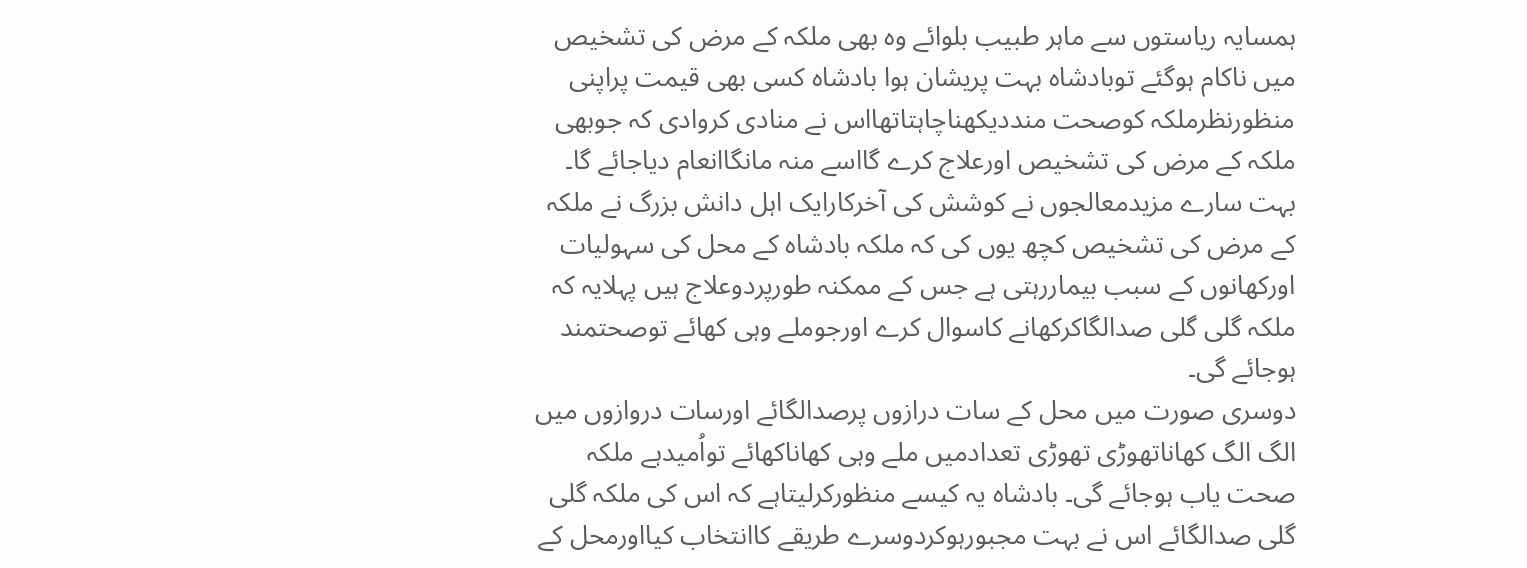ہمسایہ ریاستوں سے ماہر طبیب بلوائے وہ بھی ملکہ کے مرض کی تشخیص میں ناکام ہوگئے توبادشاہ بہت پریشان ہوا بادشاہ کسی بھی قیمت پراپنی منظورنظرملکہ کوصحت منددیکھناچاہتاتھااس نے منادی کروادی کہ جوبھی ملکہ کے مرض کی تشخیص اورعلاج کرے گااسے منہ مانگاانعام دیاجائے گا۔
بہت سارے مزیدمعالجوں نے کوشش کی آخرکارایک اہل دانش بزرگ نے ملکہ کے مرض کی تشخیص کچھ یوں کی کہ ملکہ بادشاہ کے محل کی سہولیات اورکھانوں کے سبب بیماررہتی ہے جس کے ممکنہ طورپردوعلاج ہیں پہلایہ کہ ملکہ گلی گلی صدالگاکرکھانے کاسوال کرے اورجوملے وہی کھائے توصحتمند ہوجائے گی۔
دوسری صورت میں محل کے سات درازوں پرصدالگائے اورسات دروازوں میں الگ الگ کھاناتھوڑی تھوڑی تعدادمیں ملے وہی کھاناکھائے تواُمیدہے ملکہ صحت یاب ہوجائے گی۔ بادشاہ یہ کیسے منظورکرلیتاہے کہ اس کی ملکہ گلی گلی صدالگائے اس نے بہت مجبورہوکردوسرے طریقے کاانتخاب کیااورمحل کے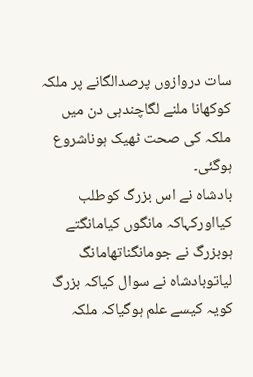سات دروازوں پرصدالگانے پر ملکہ کوکھانا ملنے لگاچندہی دن میں ملکہ کی صحت ٹھیک ہوناشروع ہوگئی۔
بادشاہ نے اس بزرگ کوطلب کیااورکہاکہ مانگوں کیامانگتے ہوبزرگ نے جومانگناتھامانگ لیاتوبادشاہ نے سوال کیاکہ بزرگ کویہ کیسے علم ہوگیاکہ ملکہ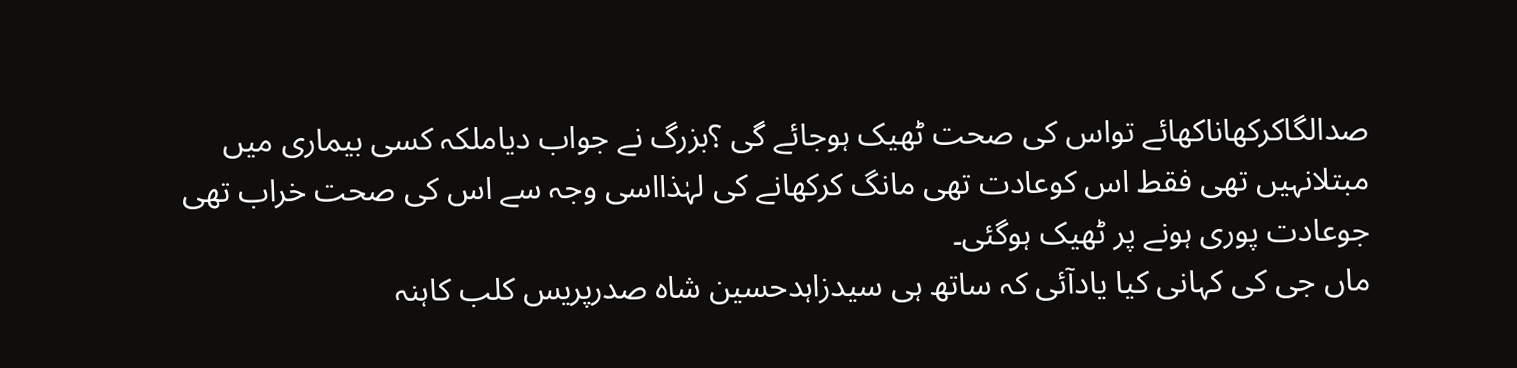صدالگاکرکھاناکھائے تواس کی صحت ٹھیک ہوجائے گی ؟بزرگ نے جواب دیاملکہ کسی بیماری میں مبتلانہیں تھی فقط اس کوعادت تھی مانگ کرکھانے کی لہٰذااسی وجہ سے اس کی صحت خراب تھی جوعادت پوری ہونے پر ٹھیک ہوگئی۔
ماں جی کی کہانی کیا یادآئی کہ ساتھ ہی سیدزاہدحسین شاہ صدرپریس کلب کاہنہ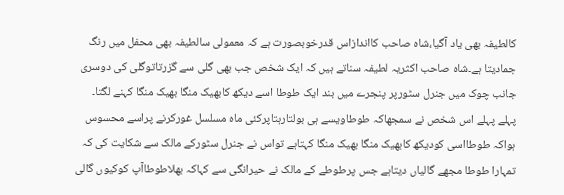کالطیفہ بھی یاد آگیا،شاہ صاحب کااندازاس قدرخوبصورت ہے کہ معمولی سالطیفہ بھی محفل میں رنگ جمادیتا ہے۔شاہ صاحب اکثریہ لطیفہ سناتے ہیں کہ ایک شخص جب بھی گلی سے گزرتاتوگلی کی دوسری جانب چوک میں جنرل سٹورپر پنجرے میں بند ایک طوطا اسے دیکھ کابھیک منگا بھیک منگا کہنے لگتا۔
پہلے پہلے اس شخص نے سمجھاکہ طوطاویسے ہی بولتارہتاپرکئی ماہ مسلسل غورکرنے پراسے محسوس ہواکہ طوطااسی کودیکھ کابھیک منگا بھیک منگا کہتاہے تواس نے جنرل سٹورکے مالک سے شکایت کی کہ تمہارا طوطا مجھے گالیاں دیتاہے جس پرطوطے کے مالک نے حیرانگی سے کہاکہ بھلاطوطاآپ کوکیوں گالی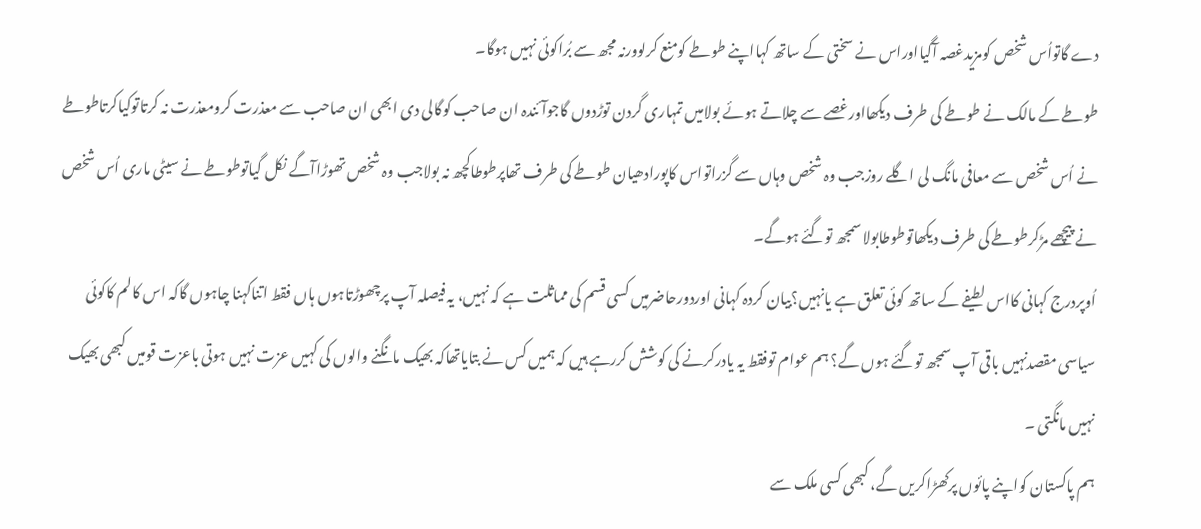دے گاتواُس شخص کومزیدغصہ آگیااوراس نے سختی کے ساتھ کہااپنے طوطے کومنع کرلوورنہ مجھ سے بُراکوئی نہیں ہوگا۔
طوطے کے مالک نے طوطے کی طرف دیکھااورغصے سے چلاتے ہوئے بولامیں تمہاری گردن توڑدوں گاجوآئندہ ان صاحب کوگالی دی ابھی ان صاحب سے معذرت کرومعذرت نہ کرتاتوکیاکرتاطوطے نے اُس شخص سے معافی مانگ لی اگلے روزجب وہ شخص وہاں سے گزراتواس کاپورادھیان طوطے کی طرف تھاپرطوطاکچھ نہ بولاجب وہ شخص تھوڑاآگے نکل گیاتوطوطے نے سیٹی ماری اُس شخص نے پیچھے مڑکرطوطے کی طرف دیکھاتوطوطابولا سمجھ توگئے ہوگے۔
اُوپردرج کہانی کااس لطیفے کے ساتھ کوئی تعلق ہے یانہیں؟بیان کردہ کہانی اوردورحاضرمیں کسی قسم کی مماثلت ہے کہ نہیں، یہ فیصلہ آپ پرچھوڑتاہوں ہاں فقط اتناکہنا چاہوں گاکہ اس کالم کاکوئی سیاسی مقصدنہیں باقی آپ سمجھ توگئے ہوں گے؟ ہم عوام توفقط یہ یادرکرنے کی کوشش کررہے ہیں کہ ہمیں کس نے بتایاتھاکہ بھیک مانگنے والوں کی کہیں عزت نہیں ہوتی باعزت قومیں کبھی بھیک نہیں مانگتی ۔
ہم پاکستان کواپنے پائوں پرکھڑاکریں گے، کبھی کسی ملک سے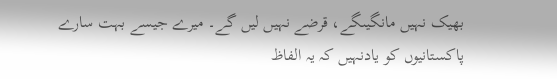بھیک نہیں مانگیںگے، قرضے نہیں لیں گے۔ میرے جیسے بہت سارے پاکستانیوں کو یادنہیں کہ یہ الفاظ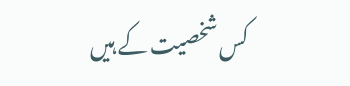کس شخصیت کے ہیں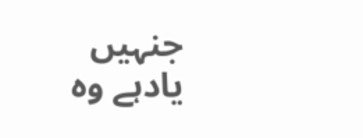جنہیں یادہے وہ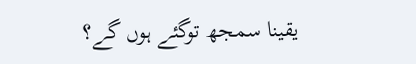یقینا سمجھ توگئے ہوں گے؟